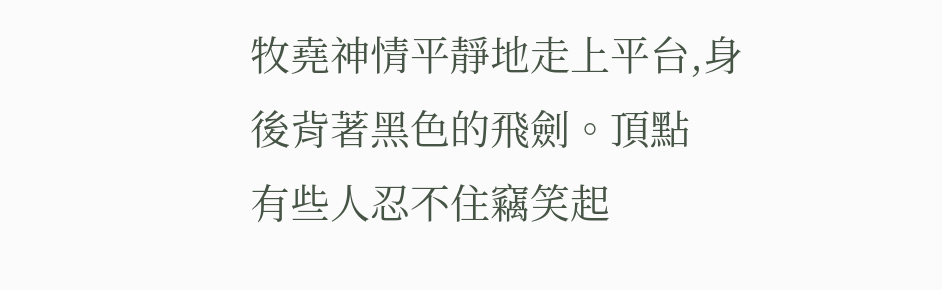牧堯神情平靜地走上平台,身後背著黑色的飛劍。頂點
有些人忍不住竊笑起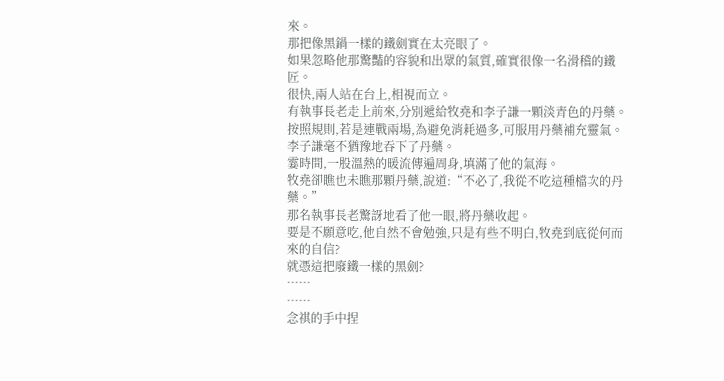來。
那把像黑鍋一樣的鐵劍實在太亮眼了。
如果忽略他那驚豔的容貌和出眾的氣質,確實很像一名滑稽的鐵匠。
很快,兩人站在台上,相視而立。
有執事長老走上前來,分別遞給牧堯和李子謙一顆淡青色的丹藥。
按照規則,若是連戰兩場,為避免消耗過多,可服用丹藥補充靈氣。
李子謙毫不猶豫地吞下了丹藥。
霎時間,一股溫熱的暖流傳遍周身,填滿了他的氣海。
牧堯卻瞧也未瞧那顆丹藥,說道:“不必了,我從不吃這種檔次的丹藥。”
那名執事長老驚訝地看了他一眼,將丹藥收起。
要是不願意吃,他自然不會勉強,只是有些不明白,牧堯到底從何而來的自信?
就憑這把廢鐵一樣的黑劍?
……
……
念祺的手中捏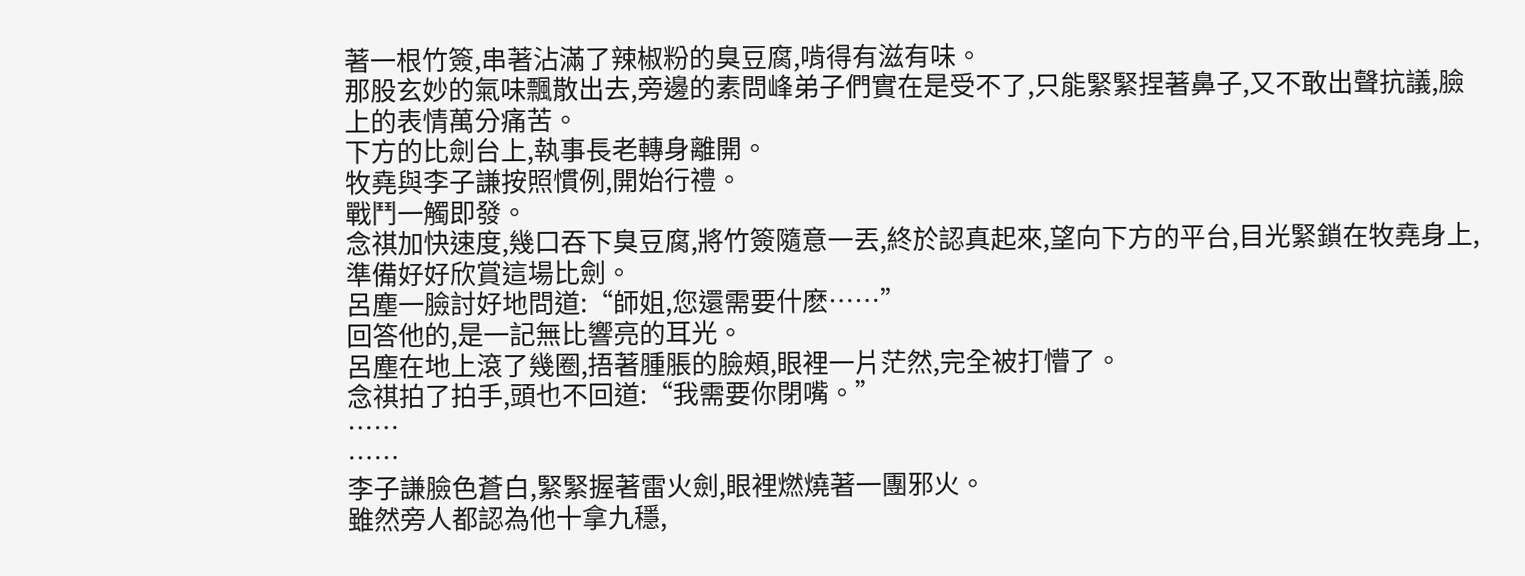著一根竹簽,串著沾滿了辣椒粉的臭豆腐,啃得有滋有味。
那股玄妙的氣味飄散出去,旁邊的素問峰弟子們實在是受不了,只能緊緊捏著鼻子,又不敢出聲抗議,臉上的表情萬分痛苦。
下方的比劍台上,執事長老轉身離開。
牧堯與李子謙按照慣例,開始行禮。
戰鬥一觸即發。
念祺加快速度,幾口吞下臭豆腐,將竹簽隨意一丟,終於認真起來,望向下方的平台,目光緊鎖在牧堯身上,準備好好欣賞這場比劍。
呂塵一臉討好地問道:“師姐,您還需要什麽……”
回答他的,是一記無比響亮的耳光。
呂塵在地上滾了幾圈,捂著腫脹的臉頰,眼裡一片茫然,完全被打懵了。
念祺拍了拍手,頭也不回道:“我需要你閉嘴。”
……
……
李子謙臉色蒼白,緊緊握著雷火劍,眼裡燃燒著一團邪火。
雖然旁人都認為他十拿九穩,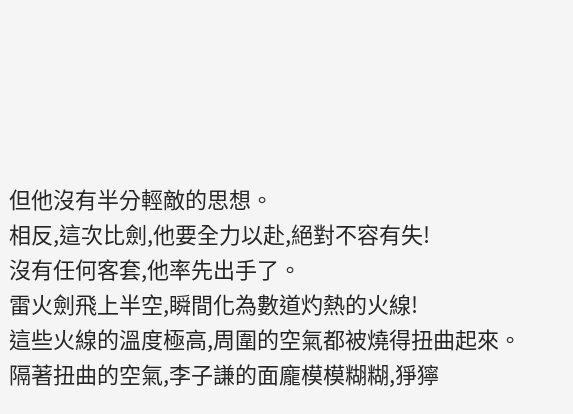但他沒有半分輕敵的思想。
相反,這次比劍,他要全力以赴,絕對不容有失!
沒有任何客套,他率先出手了。
雷火劍飛上半空,瞬間化為數道灼熱的火線!
這些火線的溫度極高,周圍的空氣都被燒得扭曲起來。
隔著扭曲的空氣,李子謙的面龐模模糊糊,猙獰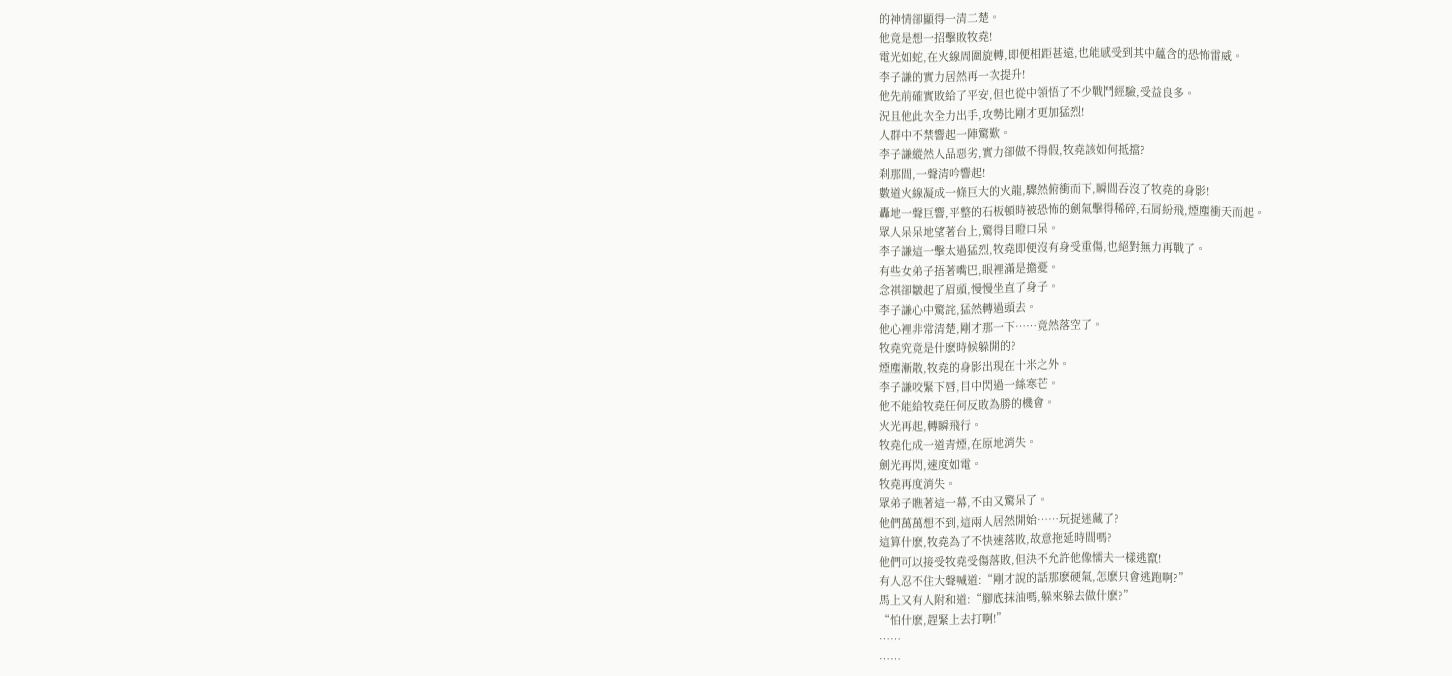的神情卻顯得一清二楚。
他竟是想一招擊敗牧堯!
電光如蛇,在火線周圍旋轉,即便相距甚遠,也能感受到其中蘊含的恐怖雷威。
李子謙的實力居然再一次提升!
他先前確實敗給了平安,但也從中領悟了不少戰鬥經驗,受益良多。
況且他此次全力出手,攻勢比剛才更加猛烈!
人群中不禁響起一陣驚歎。
李子謙縱然人品惡劣,實力卻做不得假,牧堯該如何抵擋?
刹那間,一聲清吟響起!
數道火線凝成一條巨大的火龍,驟然俯衝而下,瞬間吞沒了牧堯的身影!
轟地一聲巨響,平整的石板頓時被恐怖的劍氣擊得稀碎,石屑紛飛,煙塵衝天而起。
眾人呆呆地望著台上,驚得目瞪口呆。
李子謙這一擊太過猛烈,牧堯即便沒有身受重傷,也絕對無力再戰了。
有些女弟子捂著嘴巴,眼裡滿是擔憂。
念祺卻皺起了眉頭,慢慢坐直了身子。
李子謙心中驚詫,猛然轉過頭去。
他心裡非常清楚,剛才那一下……竟然落空了。
牧堯究竟是什麽時候躲開的?
煙塵漸散,牧堯的身影出現在十米之外。
李子謙咬緊下唇,目中閃過一絲寒芒。
他不能給牧堯任何反敗為勝的機會。
火光再起,轉瞬飛行。
牧堯化成一道青煙,在原地消失。
劍光再閃,速度如電。
牧堯再度消失。
眾弟子瞧著這一幕,不由又驚呆了。
他們萬萬想不到,這兩人居然開始……玩捉迷藏了?
這算什麽,牧堯為了不快速落敗,故意拖延時間嗎?
他們可以接受牧堯受傷落敗,但決不允許他像懦夫一樣逃竄!
有人忍不住大聲喊道:“剛才說的話那麽硬氣,怎麽只會逃跑啊?”
馬上又有人附和道:“腳底抹油嗎,躲來躲去做什麽?”
“怕什麽,趕緊上去打啊!”
……
……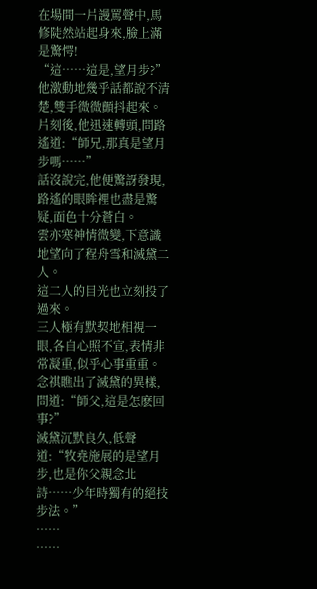在場間一片謾罵聲中,馬修陡然站起身來,臉上滿是驚愕!
“這……這是,望月步?”
他激動地幾乎話都說不清楚,雙手微微顫抖起來。
片刻後,他迅速轉頭,問路遙道:“師兄,那真是望月步嗎……”
話沒說完,他便驚訝發現,路遙的眼眸裡也盡是驚疑,面色十分蒼白。
雲亦寒神情微變,下意識地望向了程舟雪和滅黛二人。
這二人的目光也立刻投了過來。
三人極有默契地相視一眼,各自心照不宣,表情非常凝重,似乎心事重重。
念祺瞧出了滅黛的異樣,問道:“師父,這是怎麽回事?”
滅黛沉默良久,低聲道:“牧堯施展的是望月步,也是你父親念北詩……少年時獨有的絕技步法。”
……
……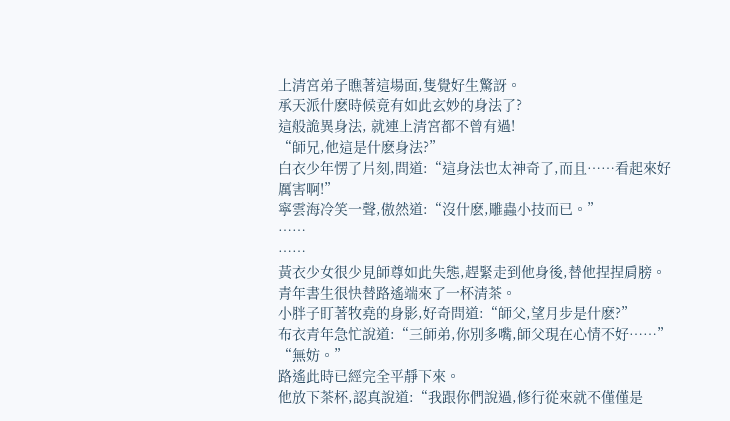上清宮弟子瞧著這場面,隻覺好生驚訝。
承天派什麽時候竟有如此玄妙的身法了?
這般詭異身法, 就連上清宮都不曾有過!
“師兄,他這是什麽身法?”
白衣少年愣了片刻,問道:“這身法也太神奇了,而且……看起來好厲害啊!”
寧雲海冷笑一聲,傲然道:“沒什麽,雕蟲小技而已。”
……
……
黃衣少女很少見師尊如此失態,趕緊走到他身後,替他捏捏肩膀。
青年書生很快替路遙端來了一杯清茶。
小胖子盯著牧堯的身影,好奇問道:“師父,望月步是什麽?”
布衣青年急忙說道:“三師弟,你別多嘴,師父現在心情不好……”
“無妨。”
路遙此時已經完全平靜下來。
他放下茶杯,認真說道:“我跟你們說過,修行從來就不僅僅是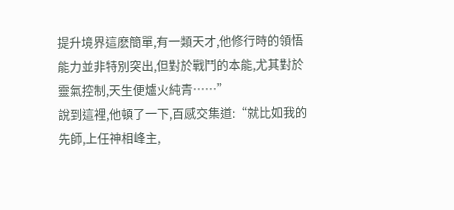提升境界這麽簡單,有一類天才,他修行時的領悟能力並非特別突出,但對於戰鬥的本能,尤其對於靈氣控制,天生便爐火純青……”
說到這裡,他頓了一下,百感交集道:“就比如我的先師,上任神相峰主,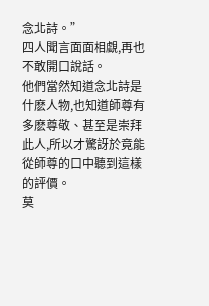念北詩。”
四人聞言面面相覷,再也不敢開口說話。
他們當然知道念北詩是什麽人物,也知道師尊有多麽尊敬、甚至是崇拜此人,所以才驚訝於竟能從師尊的口中聽到這樣的評價。
莫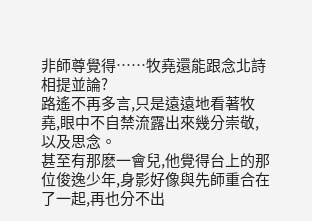非師尊覺得……牧堯還能跟念北詩相提並論?
路遙不再多言,只是遠遠地看著牧堯,眼中不自禁流露出來幾分崇敬,以及思念。
甚至有那麽一會兒,他覺得台上的那位俊逸少年,身影好像與先師重合在了一起,再也分不出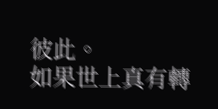彼此。
如果世上真有轉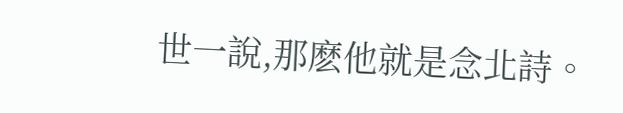世一說,那麽他就是念北詩。